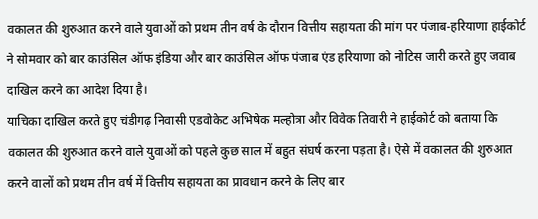वकालत की शुरुआत करने वाले युवाओं को प्रथम तीन वर्ष के दौरान वित्तीय सहायता की मांग पर पंजाब-हरियाणा हाईकोर्ट ने सोमवार को बार काउंसिल ऑफ इंडिया और बार काउंसिल ऑफ पंजाब एंड हरियाणा को नोटिस जारी करते हुए जवाब दाखिल करने का आदेश दिया है।
याचिका दाखिल करते हुए चंडीगढ़ निवासी एडवोकेट अभिषेक मल्होत्रा और विवेक तिवारी ने हाईकोर्ट को बताया कि वकालत की शुरुआत करने वाले युवाओं को पहले कुछ साल में बहुत संघर्ष करना पड़ता है। ऐसे में वकालत की शुरुआत करने वालों को प्रथम तीन वर्ष में वित्तीय सहायता का प्रावधान करने के लिए बार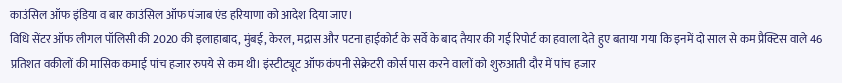काउंसिल ऑफ इंडिया व बार काउंसिल ऑफ पंजाब एंड हरियाणा को आदेश दिया जाए।
विधि सेंटर ऑफ लीगल पॉलिसी की 2020 की इलाहाबाद, मुंबई, केरल, मद्रास और पटना हाईकोर्ट के सर्वे के बाद तैयार की गई रिपोर्ट का हवाला देते हुए बताया गया कि इनमें दो साल से कम प्रैक्टिस वाले 46 प्रतिशत वकीलों की मासिक कमाई पांच हजार रुपये से कम थी। इंस्टीट्यूट ऑफ कंपनी सेक्रेटरी कोर्स पास करने वालों को शुरुआती दौर में पांच हजार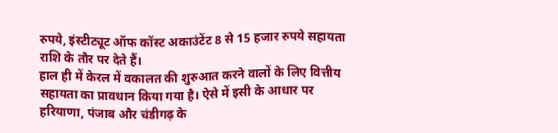रुपये, इंस्टीट्यूट ऑफ कॉस्ट अकाउंटेंट 8 से 15 हजार रुपये सहायता राशि के तौर पर देते हैं।
हाल ही में केरल में वकालत की शुरुआत करने वालों के लिए वित्तीय सहायता का प्रावधान किया गया है। ऐसे में इसी के आधार पर हरियाणा, पंजाब और चंडीगढ़ के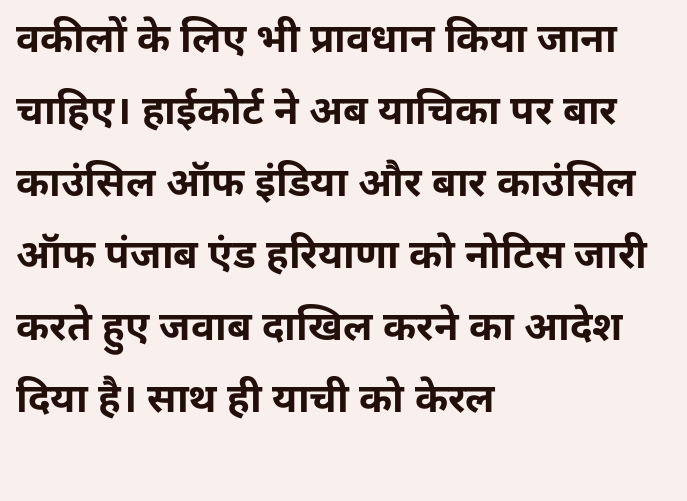वकीलों के लिए भी प्रावधान किया जाना चाहिए। हाईकोर्ट ने अब याचिका पर बार काउंसिल ऑफ इंडिया और बार काउंसिल ऑफ पंजाब एंड हरियाणा को नोटिस जारी करते हुए जवाब दाखिल करने का आदेश दिया है। साथ ही याची को केरल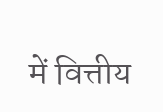में वित्तीय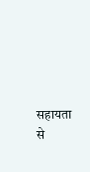सहायता से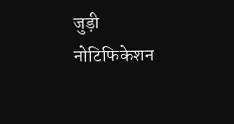जुड़ी नोटिफिकेशन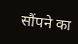सौंपने का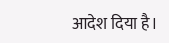आदेश दिया है।